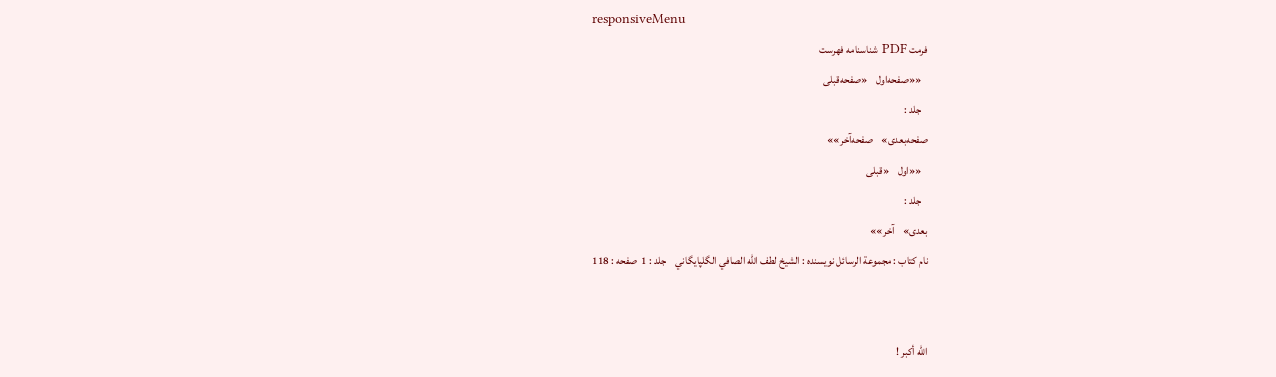responsiveMenu
فرمت PDF شناسنامه فهرست
   ««صفحه‌اول    «صفحه‌قبلی
   جلد :
صفحه‌بعدی»    صفحه‌آخر»»
   ««اول    «قبلی
   جلد :
بعدی»    آخر»»
نام کتاب : مجموعة الرسائل نویسنده : الشيخ لطف الله الصافي الگلپايگاني    جلد : 1  صفحه : 118


الله أكبر !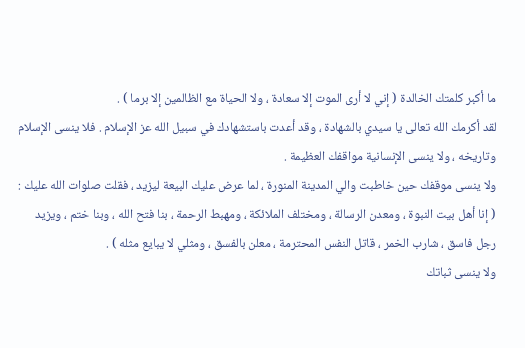ما أكبر كلمتك الخالدة ( إني لا أرى الموت إلا سعادة ، ولا الحياة مع الظالمين إلا برما ) .
لقد أكرمك الله تعالى يا سيدي بالشهادة ، وقد أعدت باستشهادك في سبيل الله عز الإسلام . فلا ينسى الإسلام وتاريخه ، ولا ينسى الإنسانية مواقفك العظيمة .
ولا ينسى موقفك حين خاطبت والي المدينة المنورة ، لما عرض عليك البيعة ليزيد ، فقلت صلوات الله عليك :
( إنا أهل بيت النبوة ، ومعدن الرسالة ، ومختلف الملائكة ، ومهبط الرحمة ، بنا فتح الله ، وبنا ختم ، ويزيد رجل فاسق ، شارب الخمر ، قاتل النفس المحترمة ، معلن بالفسق ، ومثلي لا يبايع مثله ) .
ولا ينسى ثباتك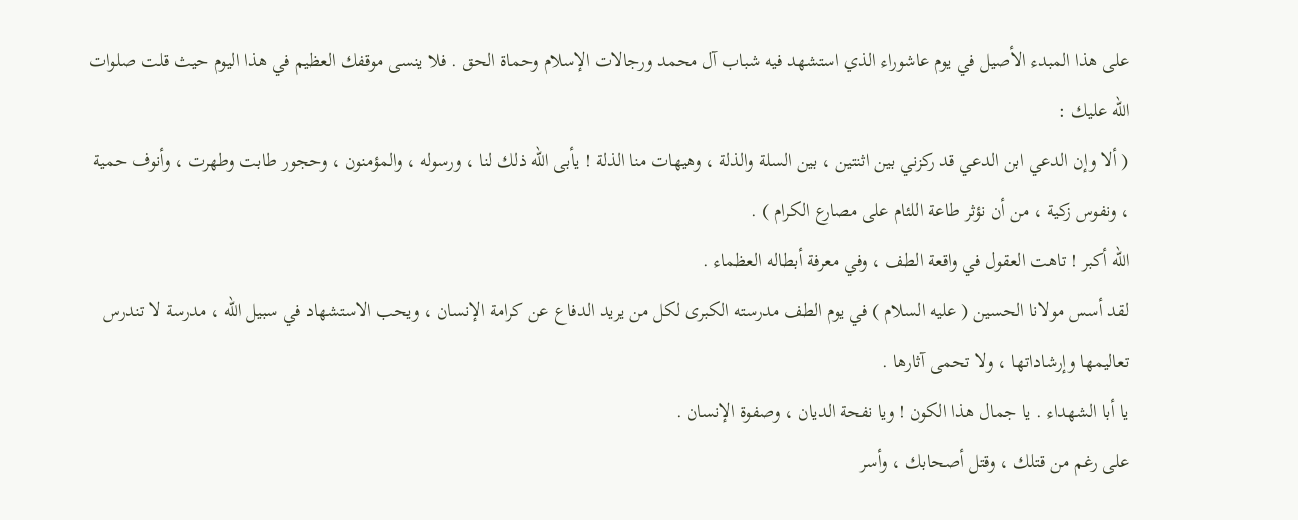على هذا المبدء الأصيل في يوم عاشوراء الذي استشهد فيه شباب آل محمد ورجالات الإسلام وحماة الحق . فلا ينسى موقفك العظيم في هذا اليوم حيث قلت صلوات الله عليك :
( ألا وإن الدعي ابن الدعي قد ركزني بين اثنتين ، بين السلة والذلة ، وهيهات منا الذلة ! يأبى الله ذلك لنا ، ورسوله ، والمؤمنون ، وحجور طابت وطهرت ، وأنوف حمية ، ونفوس زكية ، من أن نؤثر طاعة اللئام على مصارع الكرام ) .
الله أكبر ! تاهت العقول في واقعة الطف ، وفي معرفة أبطاله العظماء .
لقد أسس مولانا الحسين ( عليه السلام ) في يوم الطف مدرسته الكبرى لكل من يريد الدفاع عن كرامة الإنسان ، ويحب الاستشهاد في سبيل الله ، مدرسة لا تندرس تعاليمها وإرشاداتها ، ولا تحمى آثارها .
يا أبا الشهداء . يا جمال هذا الكون ! ويا نفحة الديان ، وصفوة الإنسان .
على رغم من قتلك ، وقتل أصحابك ، وأسر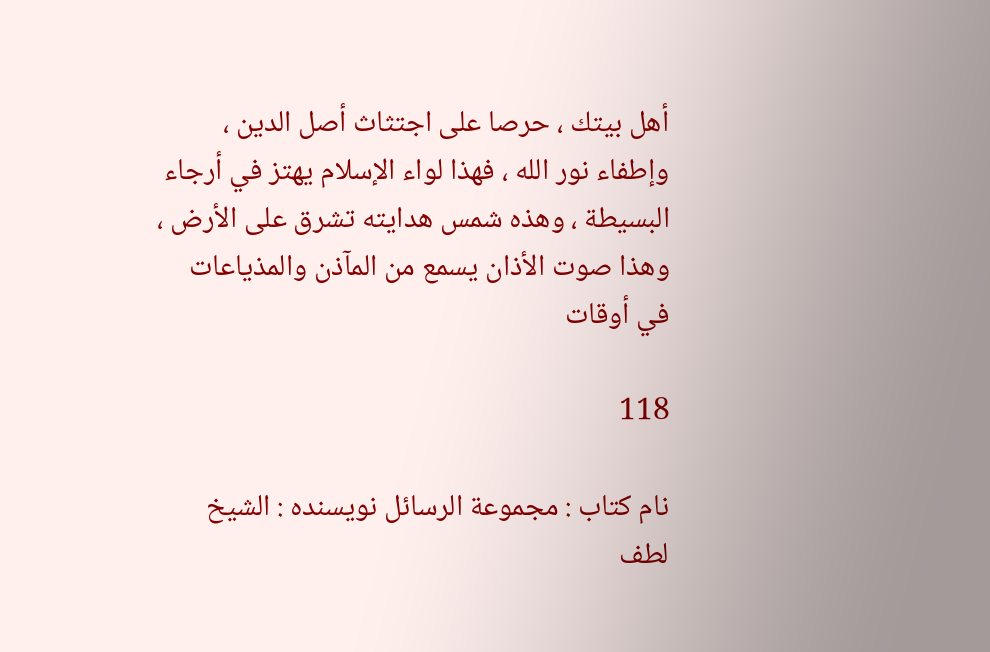أهل بيتك ، حرصا على اجتثاث أصل الدين ، وإطفاء نور الله ، فهذا لواء الإسلام يهتز في أرجاء البسيطة ، وهذه شمس هدايته تشرق على الأرض ، وهذا صوت الأذان يسمع من المآذن والمذياعات في أوقات

118

نام کتاب : مجموعة الرسائل نویسنده : الشيخ لطف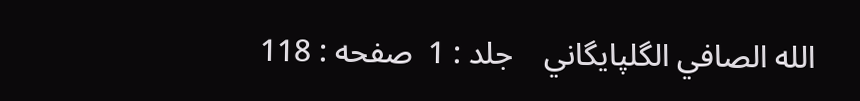الله الصافي الگلپايگاني    جلد : 1  صفحه : 118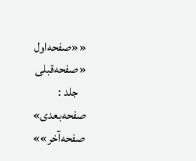««صفحه‌اول    «صفحه‌قبلی
   جلد :
صفحه‌بعدی»    صفحه‌آخر»»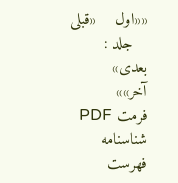««اول    «قبلی
   جلد :
بعدی»    آخر»»
فرمت PDF شناسنامه فهرست